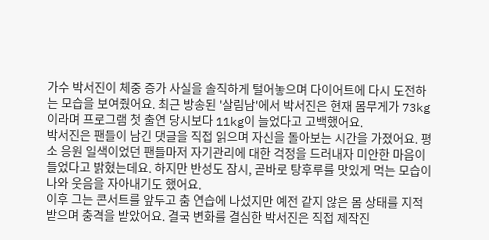가수 박서진이 체중 증가 사실을 솔직하게 털어놓으며 다이어트에 다시 도전하는 모습을 보여줬어요. 최근 방송된 '살림남'에서 박서진은 현재 몸무게가 73kg이라며 프로그램 첫 출연 당시보다 11kg이 늘었다고 고백했어요.
박서진은 팬들이 남긴 댓글을 직접 읽으며 자신을 돌아보는 시간을 가졌어요. 평소 응원 일색이었던 팬들마저 자기관리에 대한 걱정을 드러내자 미안한 마음이 들었다고 밝혔는데요. 하지만 반성도 잠시, 곧바로 탕후루를 맛있게 먹는 모습이 나와 웃음을 자아내기도 했어요.
이후 그는 콘서트를 앞두고 춤 연습에 나섰지만 예전 같지 않은 몸 상태를 지적받으며 충격을 받았어요. 결국 변화를 결심한 박서진은 직접 제작진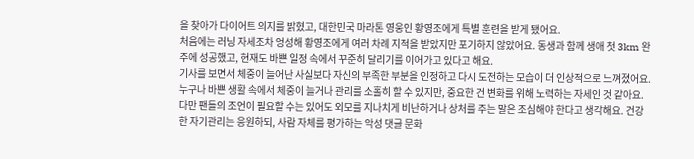을 찾아가 다이어트 의지를 밝혔고, 대한민국 마라톤 영웅인 황영조에게 특별 훈련을 받게 됐어요.
처음에는 러닝 자세조차 엉성해 황영조에게 여러 차례 지적을 받았지만 포기하지 않았어요. 동생과 함께 생애 첫 3km 완주에 성공했고, 현재도 바쁜 일정 속에서 꾸준히 달리기를 이어가고 있다고 해요.
기사를 보면서 체중이 늘어난 사실보다 자신의 부족한 부분을 인정하고 다시 도전하는 모습이 더 인상적으로 느껴졌어요. 누구나 바쁜 생활 속에서 체중이 늘거나 관리를 소홀히 할 수 있지만, 중요한 건 변화를 위해 노력하는 자세인 것 같아요.
다만 팬들의 조언이 필요할 수는 있어도 외모를 지나치게 비난하거나 상처를 주는 말은 조심해야 한다고 생각해요. 건강한 자기관리는 응원하되, 사람 자체를 평가하는 악성 댓글 문화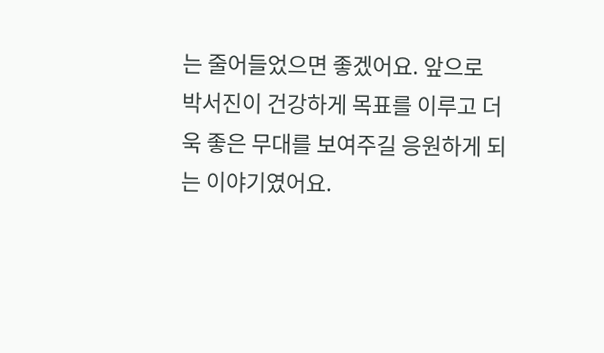는 줄어들었으면 좋겠어요. 앞으로 박서진이 건강하게 목표를 이루고 더욱 좋은 무대를 보여주길 응원하게 되는 이야기였어요.